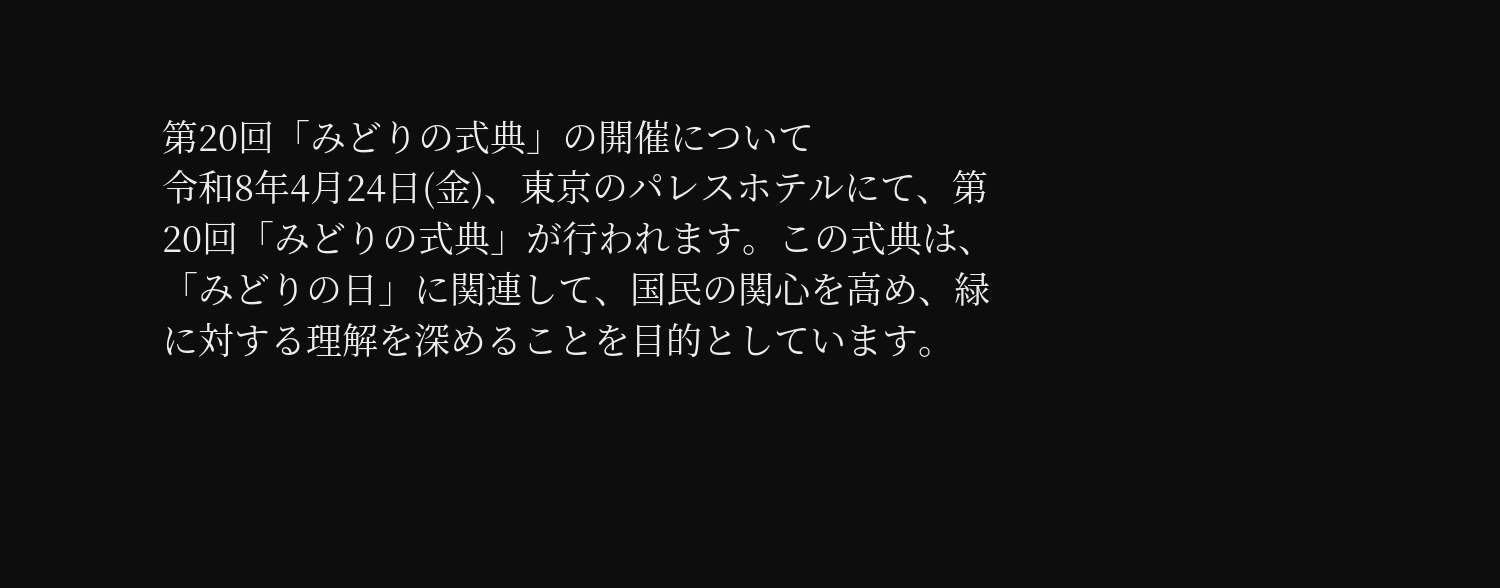第20回「みどりの式典」の開催について
令和8年4月24日(金)、東京のパレスホテルにて、第20回「みどりの式典」が行われます。この式典は、「みどりの日」に関連して、国民の関心を高め、緑に対する理解を深めることを目的としています。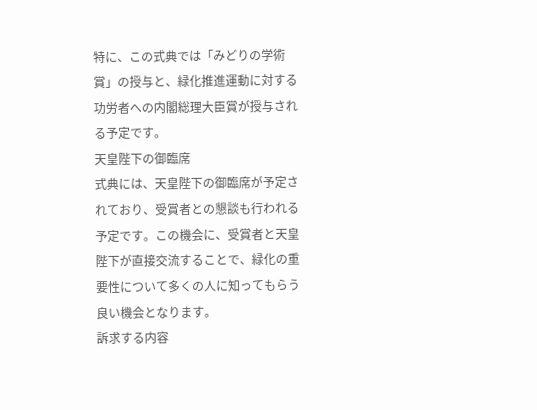特に、この式典では「みどりの学術賞」の授与と、緑化推進運動に対する功労者への内閣総理大臣賞が授与される予定です。
天皇陛下の御臨席
式典には、天皇陛下の御臨席が予定されており、受賞者との懇談も行われる予定です。この機会に、受賞者と天皇陛下が直接交流することで、緑化の重要性について多くの人に知ってもらう良い機会となります。
訴求する内容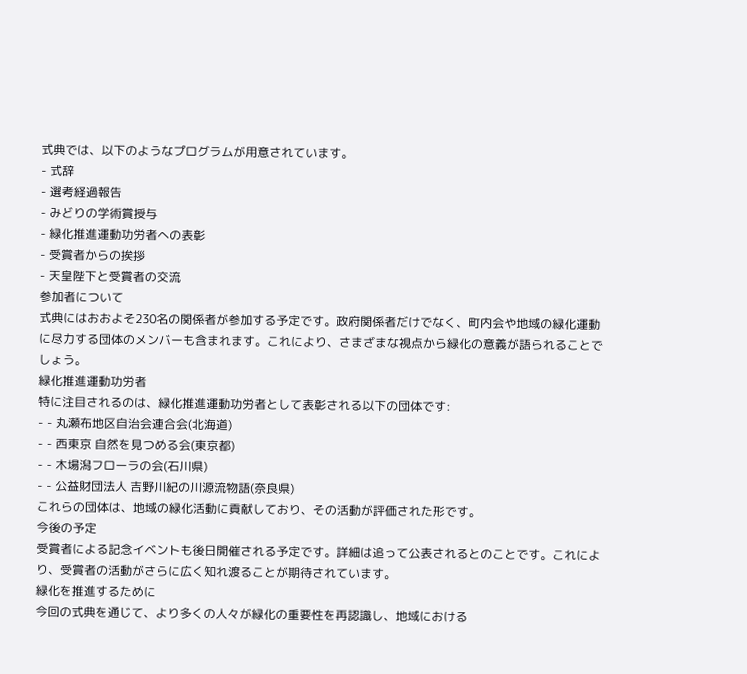式典では、以下のようなプログラムが用意されています。
- 式辞
- 選考経過報告
- みどりの学術賞授与
- 緑化推進運動功労者への表彰
- 受賞者からの挨拶
- 天皇陛下と受賞者の交流
参加者について
式典にはおおよそ230名の関係者が参加する予定です。政府関係者だけでなく、町内会や地域の緑化運動に尽力する団体のメンバーも含まれます。これにより、さまざまな視点から緑化の意義が語られることでしょう。
緑化推進運動功労者
特に注目されるのは、緑化推進運動功労者として表彰される以下の団体です:
- - 丸瀬布地区自治会連合会(北海道)
- - 西東京 自然を見つめる会(東京都)
- - 木場潟フローラの会(石川県)
- - 公益財団法人 吉野川紀の川源流物語(奈良県)
これらの団体は、地域の緑化活動に貢献しており、その活動が評価された形です。
今後の予定
受賞者による記念イベントも後日開催される予定です。詳細は追って公表されるとのことです。これにより、受賞者の活動がさらに広く知れ渡ることが期待されています。
緑化を推進するために
今回の式典を通じて、より多くの人々が緑化の重要性を再認識し、地域における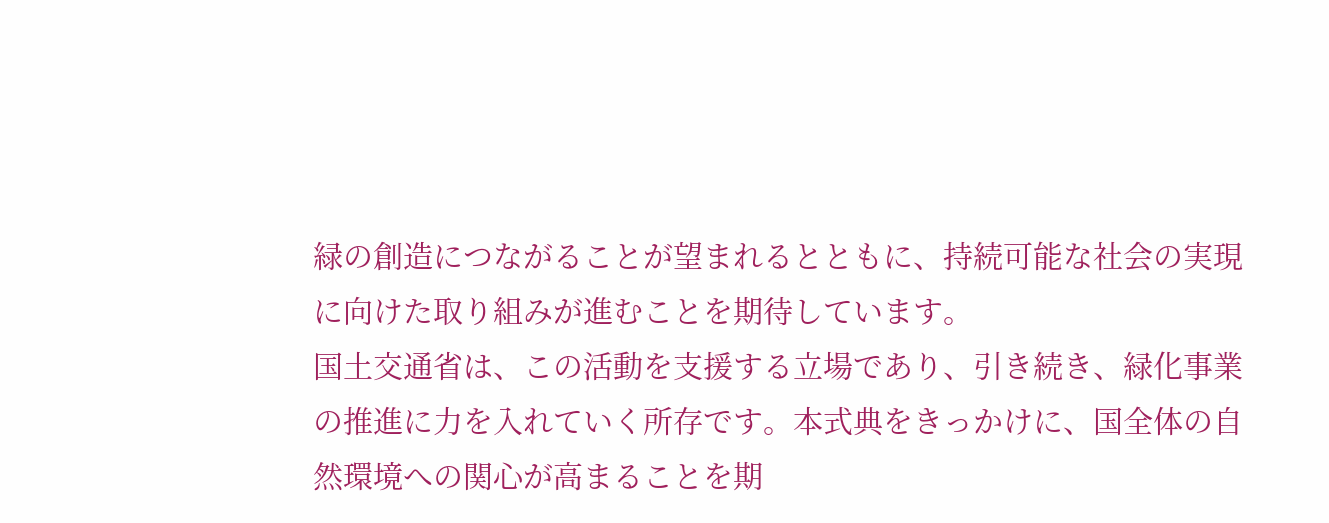緑の創造につながることが望まれるとともに、持続可能な社会の実現に向けた取り組みが進むことを期待しています。
国土交通省は、この活動を支援する立場であり、引き続き、緑化事業の推進に力を入れていく所存です。本式典をきっかけに、国全体の自然環境への関心が高まることを期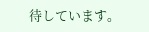待しています。